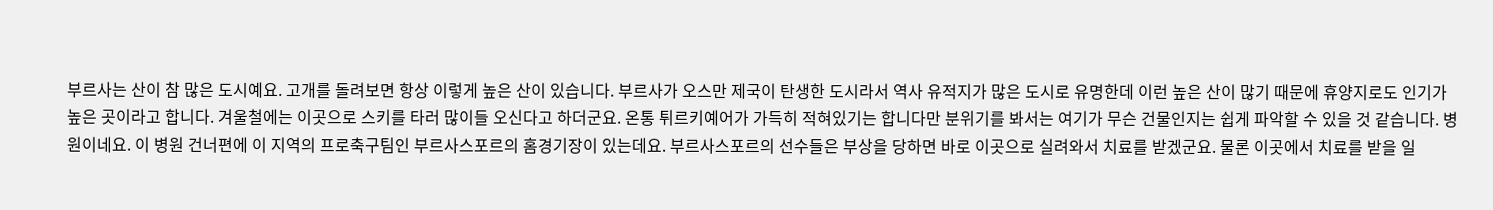부르사는 산이 참 많은 도시예요. 고개를 돌려보면 항상 이렇게 높은 산이 있습니다. 부르사가 오스만 제국이 탄생한 도시라서 역사 유적지가 많은 도시로 유명한데 이런 높은 산이 많기 때문에 휴양지로도 인기가 높은 곳이라고 합니다. 겨울철에는 이곳으로 스키를 타러 많이들 오신다고 하더군요. 온통 튀르키예어가 가득히 적혀있기는 합니다만 분위기를 봐서는 여기가 무슨 건물인지는 쉽게 파악할 수 있을 것 같습니다. 병원이네요. 이 병원 건너편에 이 지역의 프로축구팀인 부르사스포르의 홈경기장이 있는데요. 부르사스포르의 선수들은 부상을 당하면 바로 이곳으로 실려와서 치료를 받겠군요. 물론 이곳에서 치료를 받을 일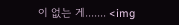이 없는 게....... <img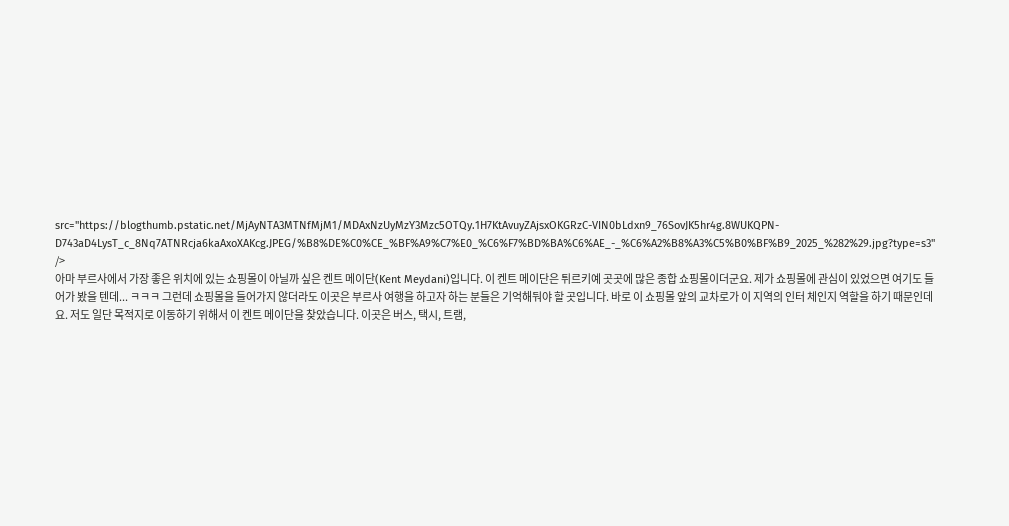src="https://blogthumb.pstatic.net/MjAyNTA3MTNfMjM1/MDAxNzUyMzY3Mzc5OTQy.1H7KtAvuyZAjsxOKGRzC-VIN0bLdxn9_76SovJK5hr4g.8WUKQPN-D743aD4LysT_c_8Nq7ATNRcja6kaAxoXAKcg.JPEG/%B8%DE%C0%CE_%BF%A9%C7%E0_%C6%F7%BD%BA%C6%AE_-_%C6%A2%B8%A3%C5%B0%BF%B9_2025_%282%29.jpg?type=s3" />
아마 부르사에서 가장 좋은 위치에 있는 쇼핑몰이 아닐까 싶은 켄트 메이단(Kent Meydani)입니다. 이 켄트 메이단은 튀르키예 곳곳에 많은 종합 쇼핑몰이더군요. 제가 쇼핑몰에 관심이 있었으면 여기도 들어가 봤을 텐데... ㅋㅋㅋ 그런데 쇼핑몰을 들어가지 않더라도 이곳은 부르사 여행을 하고자 하는 분들은 기억해둬야 할 곳입니다. 바로 이 쇼핑몰 앞의 교차로가 이 지역의 인터 체인지 역할을 하기 때문인데요. 저도 일단 목적지로 이동하기 위해서 이 켄트 메이단을 찾았습니다. 이곳은 버스, 택시, 트램,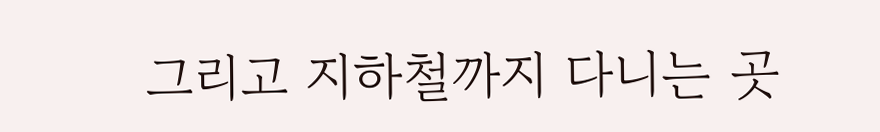그리고 지하철까지 다니는 곳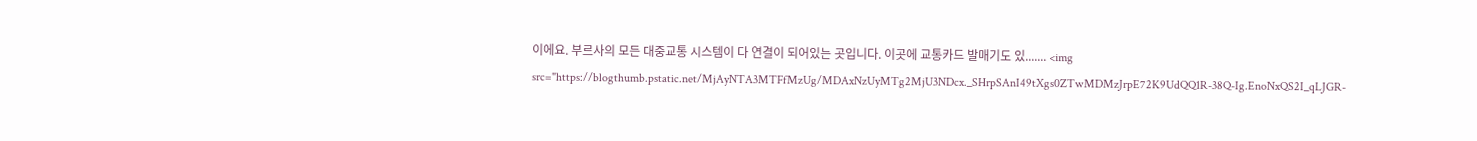이에요. 부르사의 모든 대중교통 시스템이 다 연결이 되어있는 곳입니다. 이곳에 교통카드 발매기도 있....... <img src="https://blogthumb.pstatic.net/MjAyNTA3MTFfMzUg/MDAxNzUyMTg2MjU3NDcx._SHrpSAnI49tXgs0ZTwMDMzJrpE72K9UdQQ1R-38Q-Ig.EnoNxQS2I_qLJGR-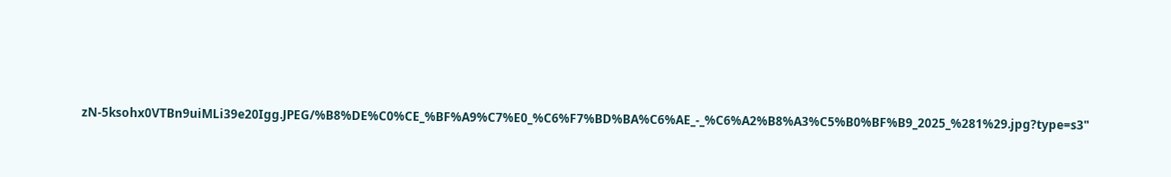zN-5ksohx0VTBn9uiMLi39e20Igg.JPEG/%B8%DE%C0%CE_%BF%A9%C7%E0_%C6%F7%BD%BA%C6%AE_-_%C6%A2%B8%A3%C5%B0%BF%B9_2025_%281%29.jpg?type=s3"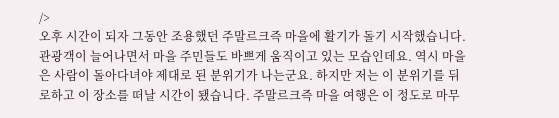/>
오후 시간이 되자 그동안 조용했던 주말르크즉 마을에 활기가 돌기 시작했습니다. 관광객이 늘어나면서 마을 주민들도 바쁘게 움직이고 있는 모습인데요. 역시 마을은 사람이 돌아다녀야 제대로 된 분위기가 나는군요. 하지만 저는 이 분위기를 뒤로하고 이 장소를 떠날 시간이 됐습니다. 주말르크즉 마을 여행은 이 정도로 마무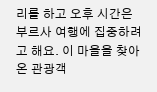리를 하고 오후 시간은 부르사 여행에 집중하려고 해요. 이 마을을 찾아온 관광객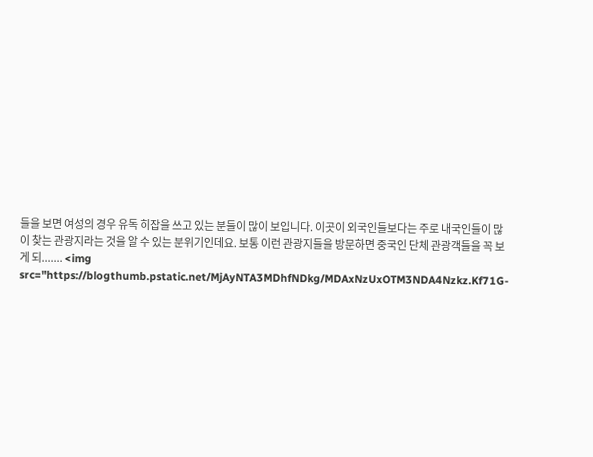들을 보면 여성의 경우 유독 히잡을 쓰고 있는 분들이 많이 보입니다. 이곳이 외국인들보다는 주로 내국인들이 많이 찾는 관광지라는 것을 알 수 있는 분위기인데요. 보통 이런 관광지들을 방문하면 중국인 단체 관광객들을 꼭 보게 되....... <img src="https://blogthumb.pstatic.net/MjAyNTA3MDhfNDkg/MDAxNzUxOTM3NDA4Nzkz.Kf71G-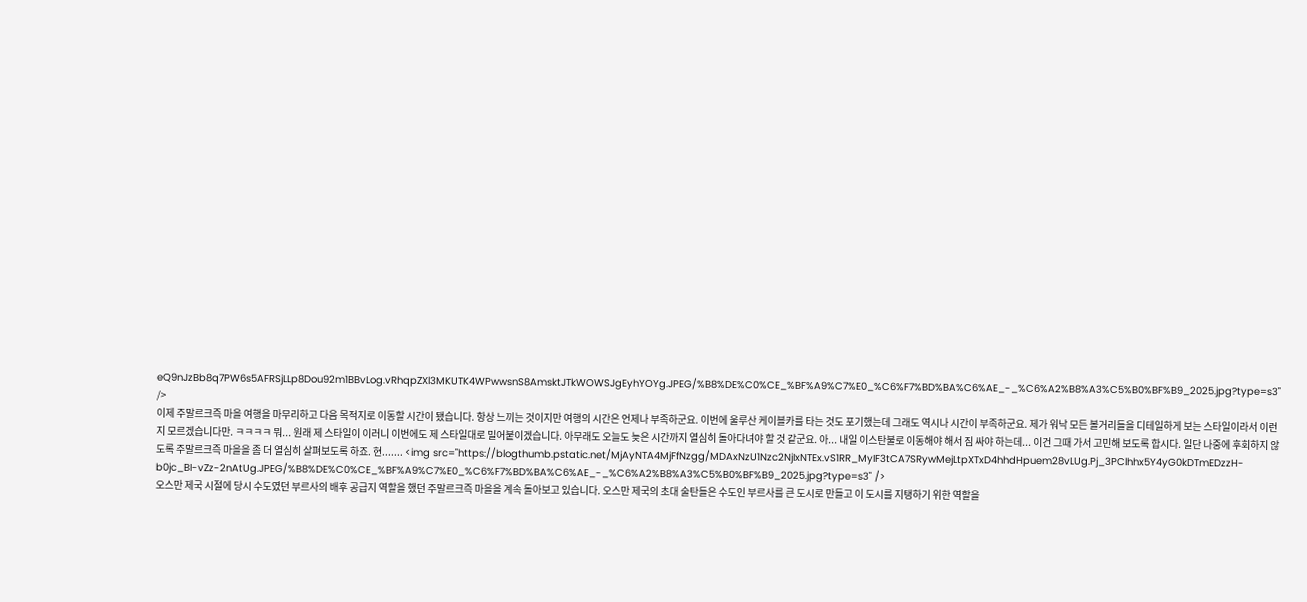eQ9nJzBb8q7PW6s5AFRSjLLp8Dou92m1BBvLog.vRhqpZXl3MKUTK4WPwwsnS8AmsktJTkWOWSJgEyhYOYg.JPEG/%B8%DE%C0%CE_%BF%A9%C7%E0_%C6%F7%BD%BA%C6%AE_-_%C6%A2%B8%A3%C5%B0%BF%B9_2025.jpg?type=s3" />
이제 주말르크즉 마을 여행을 마무리하고 다음 목적지로 이동할 시간이 됐습니다. 항상 느끼는 것이지만 여행의 시간은 언제나 부족하군요. 이번에 울루산 케이블카를 타는 것도 포기했는데 그래도 역시나 시간이 부족하군요. 제가 워낙 모든 볼거리들을 디테일하게 보는 스타일이라서 이런지 모르겠습니다만. ㅋㅋㅋㅋ 뭐... 원래 제 스타일이 이러니 이번에도 제 스타일대로 밀어붙이겠습니다. 아무래도 오늘도 늦은 시간까지 열심히 돌아다녀야 할 것 같군요. 아... 내일 이스탄불로 이동해야 해서 짐 싸야 하는데... 이건 그때 가서 고민해 보도록 합시다. 일단 나중에 후회하지 않도록 주말르크즉 마을을 좀 더 열심히 살펴보도록 하죠. 현....... <img src="https://blogthumb.pstatic.net/MjAyNTA4MjFfNzgg/MDAxNzU1Nzc2NjIxNTEx.vS1RR_MyIF3tCA7SRywMejLtpXTxD4hhdHpuem28vLUg.Pj_3PClhhx5Y4yG0kDTmEDzzH-b0jc_BI-vZz-2nAtUg.JPEG/%B8%DE%C0%CE_%BF%A9%C7%E0_%C6%F7%BD%BA%C6%AE_-_%C6%A2%B8%A3%C5%B0%BF%B9_2025.jpg?type=s3" />
오스만 제국 시절에 당시 수도였던 부르사의 배후 공급지 역할을 했던 주말르크즉 마을을 계속 돌아보고 있습니다. 오스만 제국의 초대 술탄들은 수도인 부르사를 큰 도시로 만들고 이 도시를 지탱하기 위한 역할을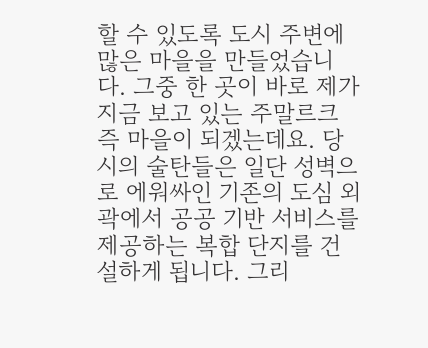할 수 있도록 도시 주변에 많은 마을을 만들었습니다. 그중 한 곳이 바로 제가 지금 보고 있는 주말르크즉 마을이 되겠는데요. 당시의 술탄들은 일단 성벽으로 에워싸인 기존의 도심 외곽에서 공공 기반 서비스를 제공하는 복합 단지를 건설하게 됩니다. 그리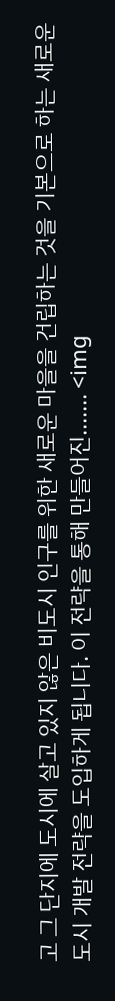고 그 단지에 도시에 살고 있지 않은 비도시 인구를 위한 새로운 마을을 건립하는 것을 기본으로 하는 새로운 도시 개발 전략을 도입하게 됩니다. 이 전략을 통해 만들어진....... <img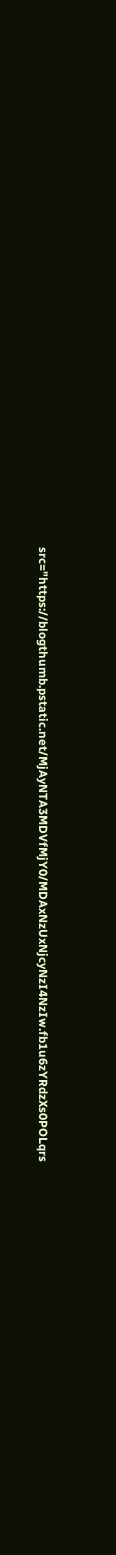src="https://blogthumb.pstatic.net/MjAyNTA3MDVfMjY0/MDAxNzUxNjcyNzI4NzIw.fb1u6zYRdzXs0POLqrs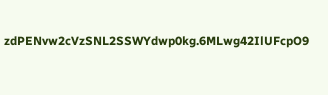zdPENvw2cVzSNL2SSWYdwp0kg.6MLwg42IlUFcpO9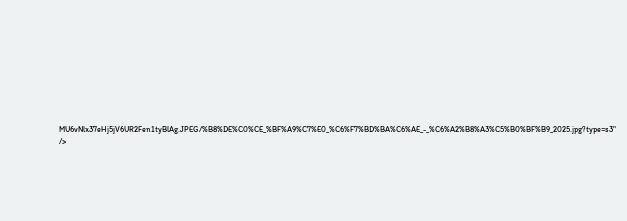MU6vNlx37eHj5jV6UR2Fen1tyBlAg.JPEG/%B8%DE%C0%CE_%BF%A9%C7%E0_%C6%F7%BD%BA%C6%AE_-_%C6%A2%B8%A3%C5%B0%BF%B9_2025.jpg?type=s3" />